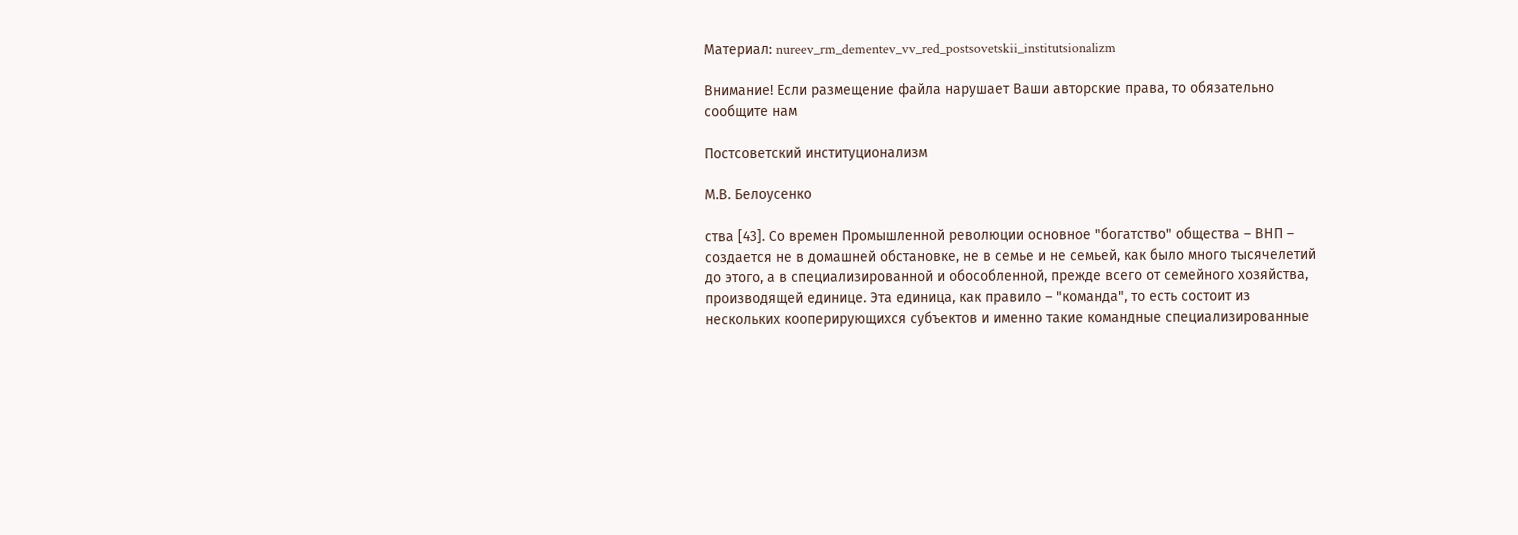Материал: nureev_rm_dementev_vv_red_postsovetskii_institutsionalizm

Внимание! Если размещение файла нарушает Ваши авторские права, то обязательно сообщите нам

Постсоветский институционализм

М.В. Белоусенко

ства [43]. Со времен Промышленной революции основное "богатство" общества – ВНП – создается не в домашней обстановке, не в семье и не семьей, как было много тысячелетий до этого, а в специализированной и обособленной, прежде всего от семейного хозяйства, производящей единице. Эта единица, как правило – "команда", то есть состоит из нескольких кооперирующихся субъектов и именно такие командные специализированные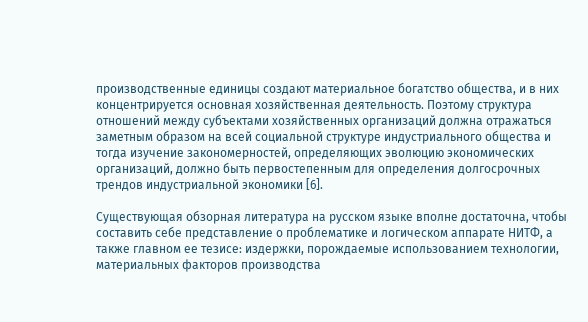производственные единицы создают материальное богатство общества, и в них концентрируется основная хозяйственная деятельность. Поэтому структура отношений между субъектами хозяйственных организаций должна отражаться заметным образом на всей социальной структуре индустриального общества и тогда изучение закономерностей, определяющих эволюцию экономических организаций, должно быть первостепенным для определения долгосрочных трендов индустриальной экономики [6].

Существующая обзорная литература на русском языке вполне достаточна, чтобы составить себе представление о проблематике и логическом аппарате НИТФ, а также главном ее тезисе: издержки, порождаемые использованием технологии, материальных факторов производства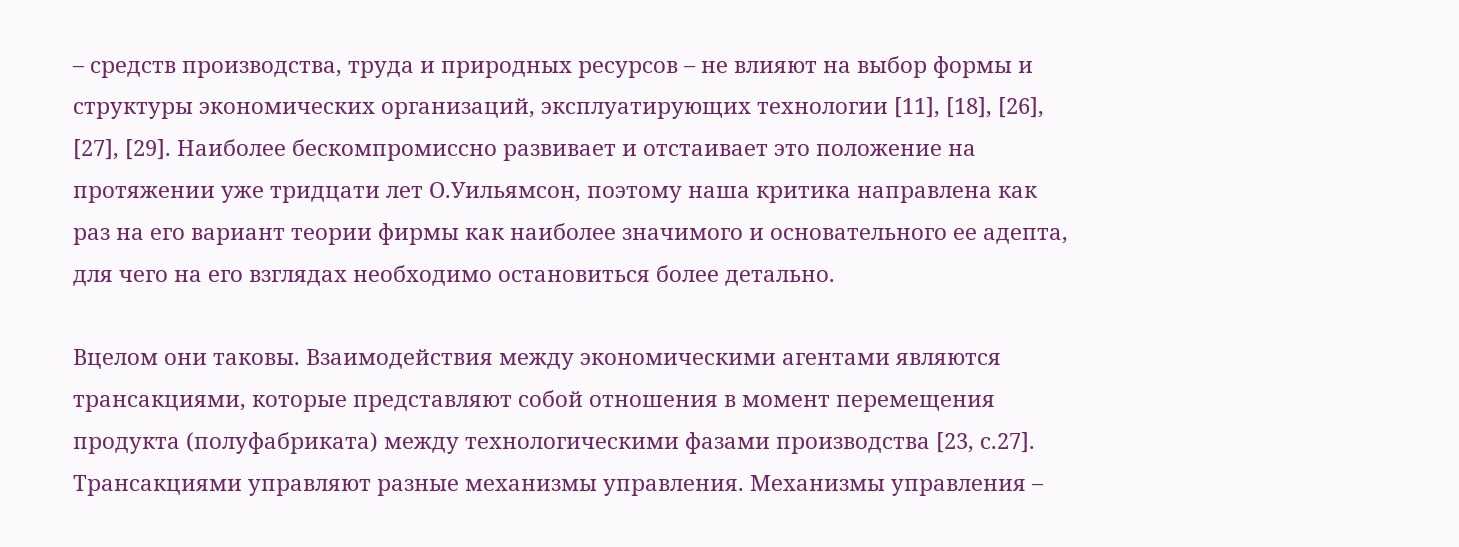– средств производства, труда и природных ресурсов – не влияют на выбор формы и структуры экономических организаций, эксплуатирующих технологии [11], [18], [26], [27], [29]. Наиболее бескомпромиссно развивает и отстаивает это положение на протяжении уже тридцати лет О.Уильямсон, поэтому наша критика направлена как раз на его вариант теории фирмы как наиболее значимого и основательного ее адепта, для чего на его взглядах необходимо остановиться более детально.

Вцелом они таковы. Взаимодействия между экономическими агентами являются трансакциями, которые представляют собой отношения в момент перемещения продукта (полуфабриката) между технологическими фазами производства [23, с.27]. Трансакциями управляют разные механизмы управления. Механизмы управления –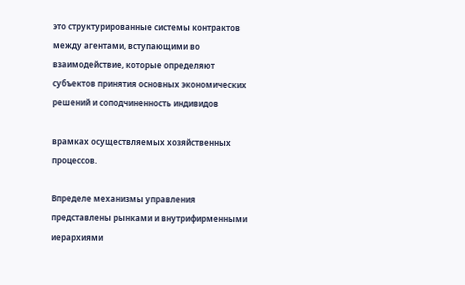это структурированные системы контрактов между агентами, вступающими во взаимодействие, которые определяют субъектов принятия основных экономических решений и соподчиненность индивидов

врамках осуществляемых хозяйственных процессов.

Впределе механизмы управления представлены рынками и внутрифирменными иерархиями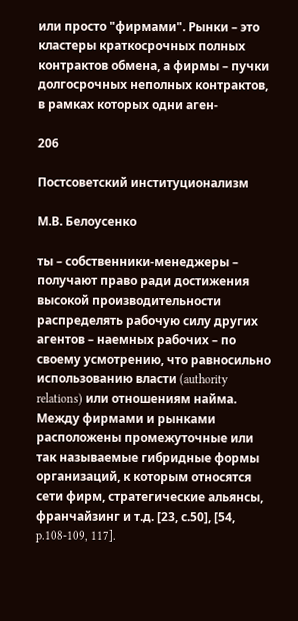или просто "фирмами". Рынки – это кластеры краткосрочных полных контрактов обмена, а фирмы – пучки долгосрочных неполных контрактов, в рамках которых одни аген-

206

Постсоветский институционализм

М.В. Белоусенко

ты – собственники-менеджеры – получают право ради достижения высокой производительности распределять рабочую силу других агентов – наемных рабочих – по своему усмотрению, что равносильно использованию власти (authority relations) или отношениям найма. Между фирмами и рынками расположены промежуточные или так называемые гибридные формы организаций, к которым относятся сети фирм, стратегические альянсы, франчайзинг и т.д. [23, с.50], [54, p.108-109, 117].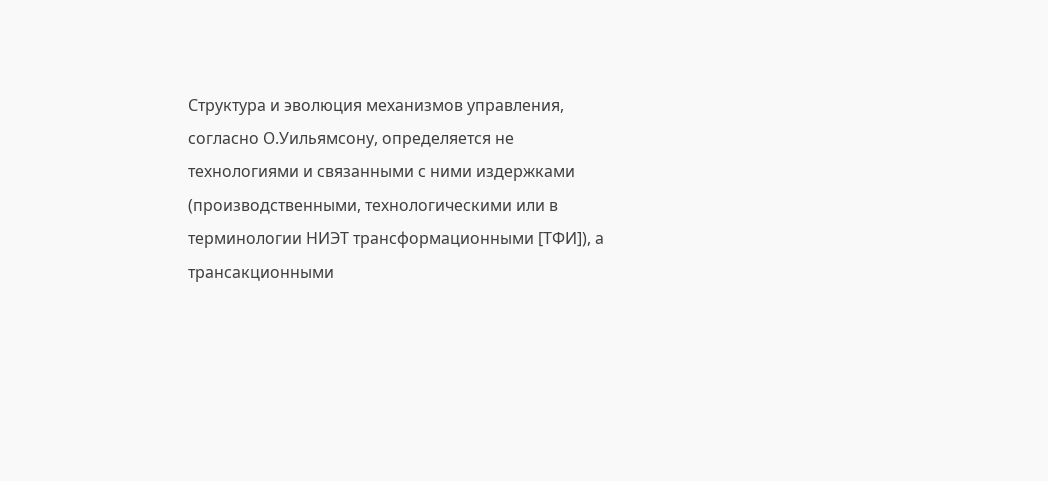Структура и эволюция механизмов управления, согласно О.Уильямсону, определяется не технологиями и связанными с ними издержками (производственными, технологическими или в терминологии НИЭТ трансформационными [ТФИ]), а трансакционными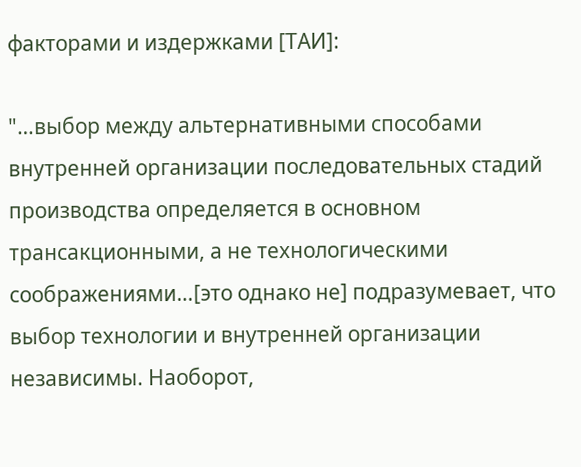факторами и издержками [ТАИ]:

"…выбор между альтернативными способами внутренней организации последовательных стадий производства определяется в основном трансакционными, а не технологическими соображениями…[это однако не] подразумевает, что выбор технологии и внутренней организации независимы. Наоборот,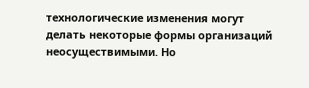технологические изменения могут делать некоторые формы организаций неосуществимыми. Но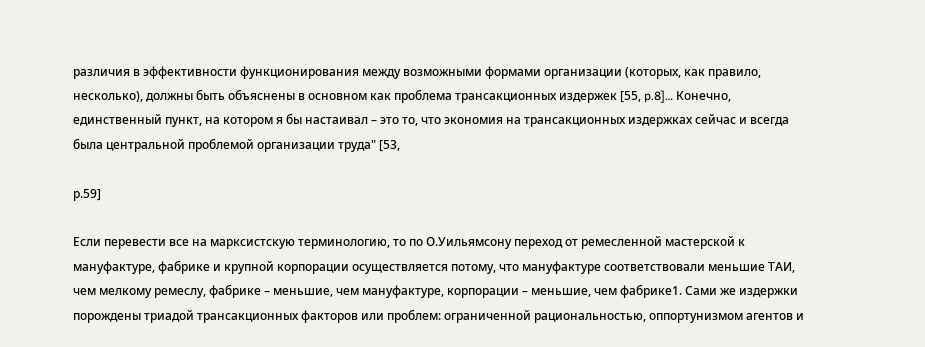различия в эффективности функционирования между возможными формами организации (которых, как правило, несколько), должны быть объяснены в основном как проблема трансакционных издержек [55, p.8]… Конечно, единственный пункт, на котором я бы настаивал – это то, что экономия на трансакционных издержках сейчас и всегда была центральной проблемой организации труда" [53,

р.59]

Если перевести все на марксистскую терминологию, то по О.Уильямсону переход от ремесленной мастерской к мануфактуре, фабрике и крупной корпорации осуществляется потому, что мануфактуре соответствовали меньшие ТАИ, чем мелкому ремеслу, фабрике – меньшие, чем мануфактуре, корпорации – меньшие, чем фабрике1. Сами же издержки порождены триадой трансакционных факторов или проблем: ограниченной рациональностью, оппортунизмом агентов и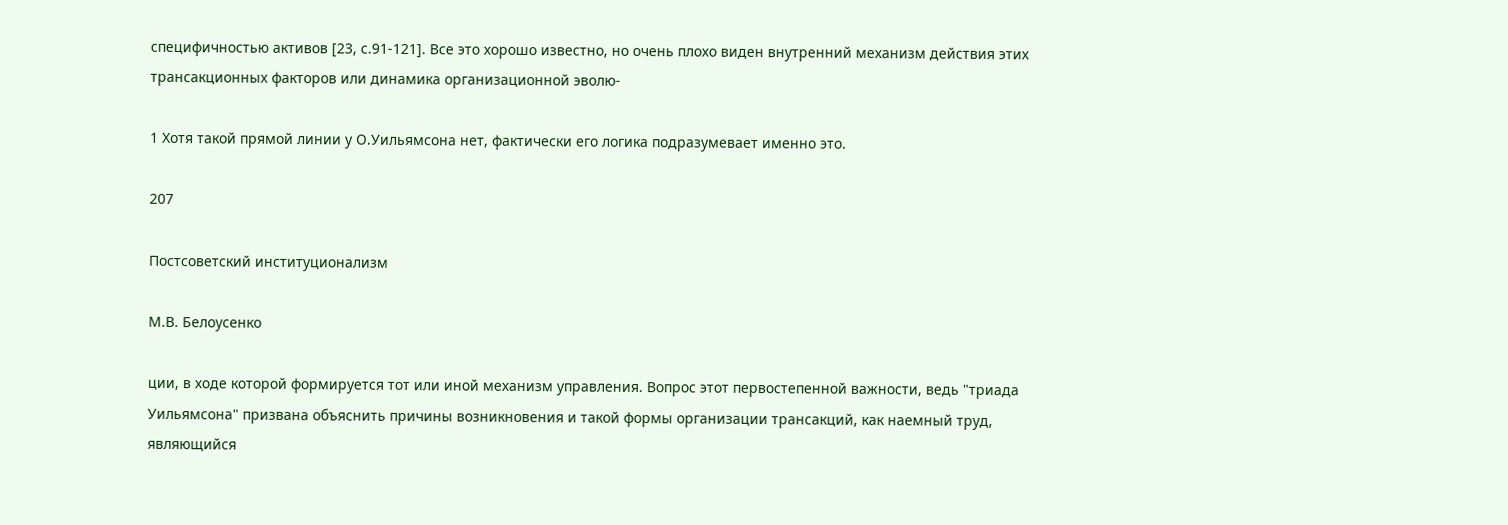специфичностью активов [23, с.91-121]. Все это хорошо известно, но очень плохо виден внутренний механизм действия этих трансакционных факторов или динамика организационной эволю-

1 Хотя такой прямой линии у О.Уильямсона нет, фактически его логика подразумевает именно это.

207

Постсоветский институционализм

М.В. Белоусенко

ции, в ходе которой формируется тот или иной механизм управления. Вопрос этот первостепенной важности, ведь "триада Уильямсона" призвана объяснить причины возникновения и такой формы организации трансакций, как наемный труд, являющийся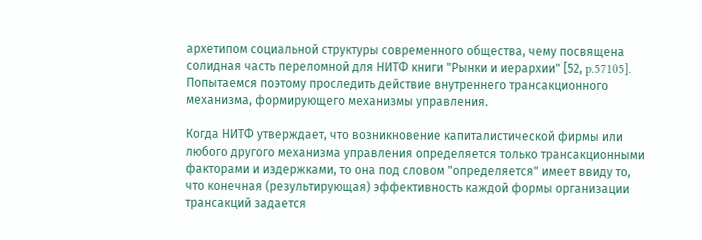архетипом социальной структуры современного общества, чему посвящена солидная часть переломной для НИТФ книги "Рынки и иерархии" [52, p.57105]. Попытаемся поэтому проследить действие внутреннего трансакционного механизма, формирующего механизмы управления.

Когда НИТФ утверждает, что возникновение капиталистической фирмы или любого другого механизма управления определяется только трансакционными факторами и издержками, то она под словом "определяется" имеет ввиду то, что конечная (результирующая) эффективность каждой формы организации трансакций задается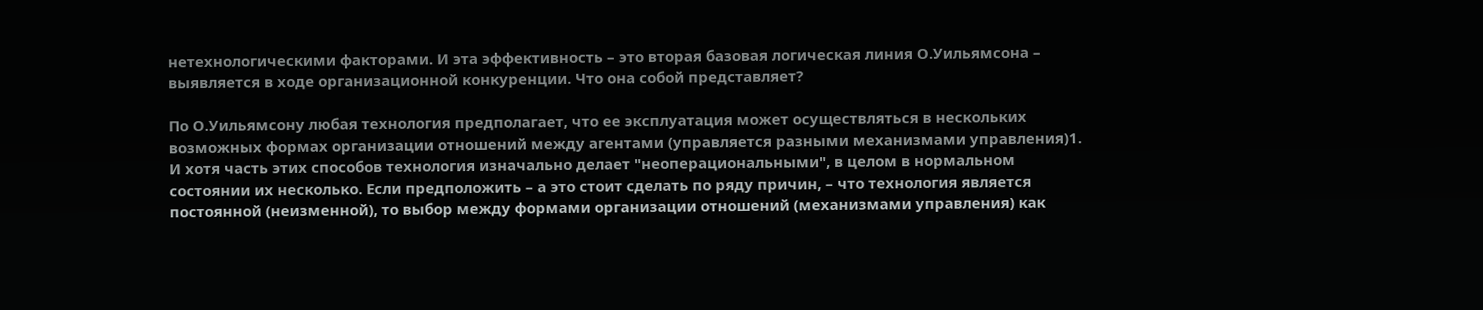нетехнологическими факторами. И эта эффективность – это вторая базовая логическая линия О.Уильямсона – выявляется в ходе организационной конкуренции. Что она собой представляет?

По О.Уильямсону любая технология предполагает, что ее эксплуатация может осуществляться в нескольких возможных формах организации отношений между агентами (управляется разными механизмами управления)1. И хотя часть этих способов технология изначально делает "неоперациональными", в целом в нормальном состоянии их несколько. Если предположить – а это стоит сделать по ряду причин, – что технология является постоянной (неизменной), то выбор между формами организации отношений (механизмами управления) как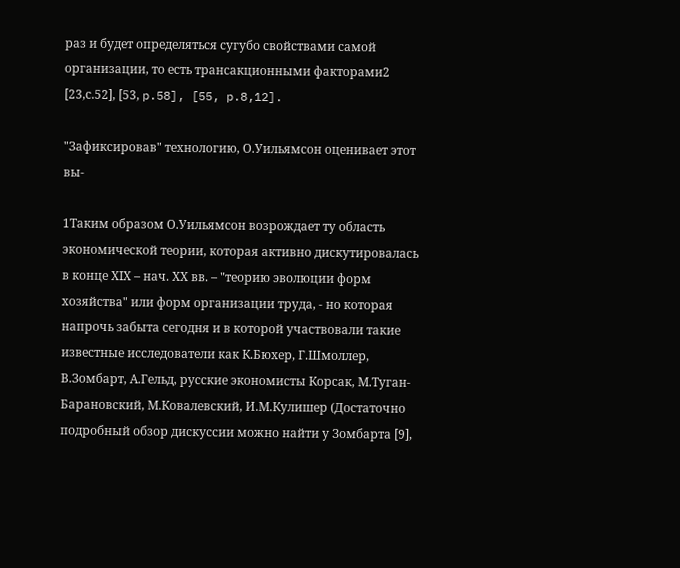раз и будет определяться сугубо свойствами самой организации, то есть трансакционными факторами2 [23,с.52], [53, p.58], [55, p.8,12].

"Зафиксировав" технологию, О.Уильямсон оценивает этот вы-

1Таким образом О.Уильямсон возрождает ту область экономической теории, которая активно дискутировалась в конце ХIХ – нач. ХХ вв. – "теорию эволюции форм хозяйства" или форм организации труда, - но которая напрочь забыта сегодня и в которой участвовали такие известные исследователи как К.Бюхер, Г.Шмоллер, В.Зомбарт, А.Гельд, русские экономисты Корсак, М.Туган-Барановский, М.Ковалевский, И.М.Кулишер (Достаточно подробный обзор дискуссии можно найти у Зомбарта [9],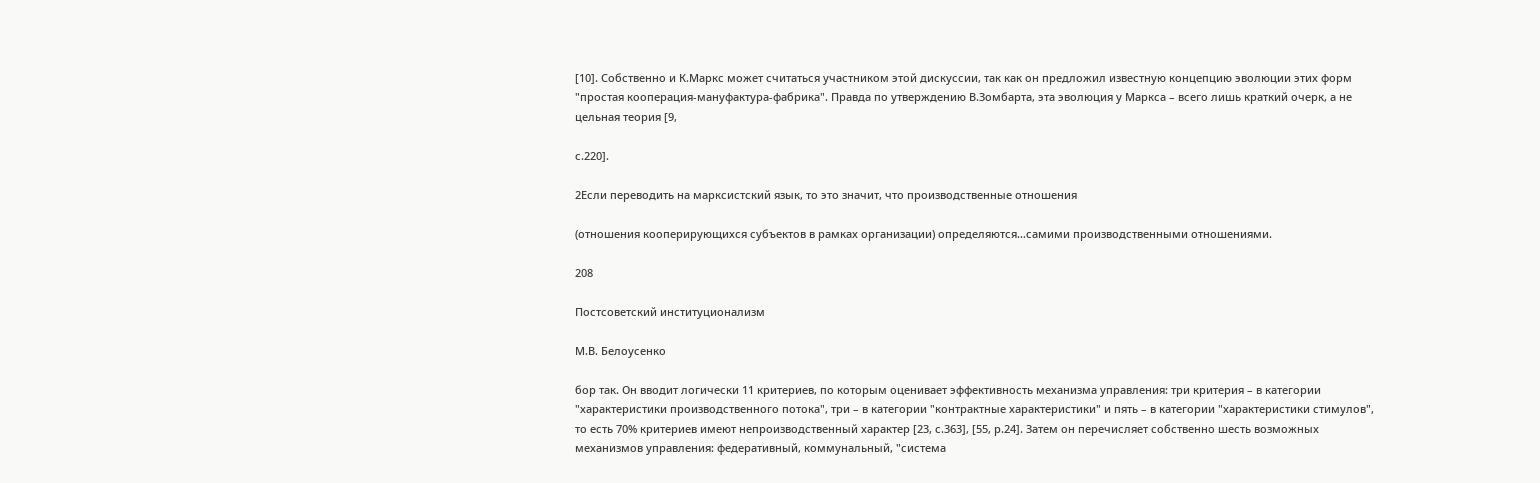[10]. Собственно и К.Маркс может считаться участником этой дискуссии, так как он предложил известную концепцию эволюции этих форм "простая кооперация-мануфактура-фабрика". Правда по утверждению В.Зомбарта, эта эволюция у Маркса – всего лишь краткий очерк, а не цельная теория [9,

с.220].

2Если переводить на марксистский язык, то это значит, что производственные отношения

(отношения кооперирующихся субъектов в рамках организации) определяются…самими производственными отношениями.

208

Постсоветский институционализм

М.В. Белоусенко

бор так. Он вводит логически 11 критериев, по которым оценивает эффективность механизма управления: три критерия – в категории "характеристики производственного потока", три – в категории "контрактные характеристики" и пять – в категории "характеристики стимулов", то есть 70% критериев имеют непроизводственный характер [23, с.363], [55, р.24]. Затем он перечисляет собственно шесть возможных механизмов управления: федеративный, коммунальный, "система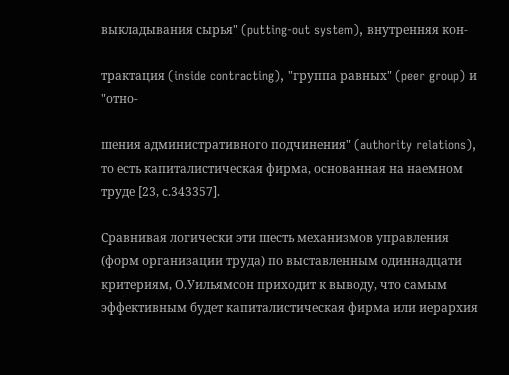выкладывания сырья" (putting-out system), внутренняя кон-

трактация (inside contracting), "группа равных" (peer group) и "отно-

шения административного подчинения" (authority relations), то есть капиталистическая фирма, основанная на наемном труде [23, с.343357].

Сравнивая логически эти шесть механизмов управления (форм организации труда) по выставленным одиннадцати критериям, О.Уильямсон приходит к выводу, что самым эффективным будет капиталистическая фирма или иерархия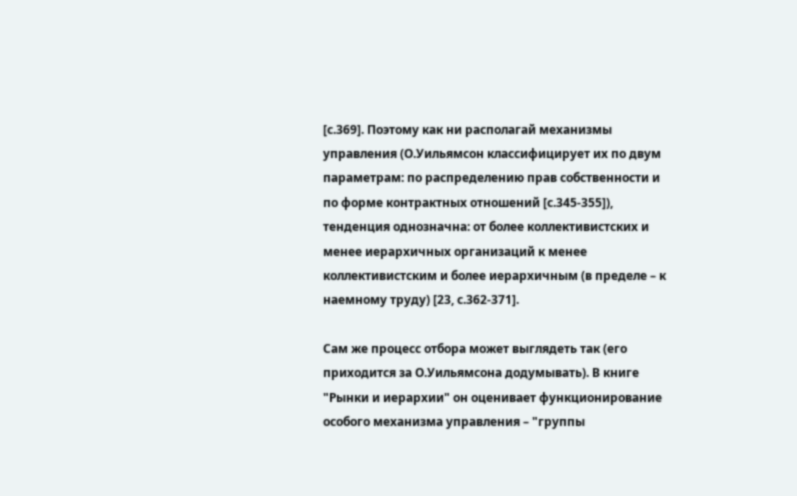[с.369]. Поэтому как ни располагай механизмы управления (О.Уильямсон классифицирует их по двум параметрам: по распределению прав собственности и по форме контрактных отношений [с.345-355]), тенденция однозначна: от более коллективистских и менее иерархичных организаций к менее коллективистским и более иерархичным (в пределе – к наемному труду) [23, с.362-371].

Сам же процесс отбора может выглядеть так (его приходится за О.Уильямсона додумывать). В книге "Рынки и иерархии" он оценивает функционирование особого механизма управления – "группы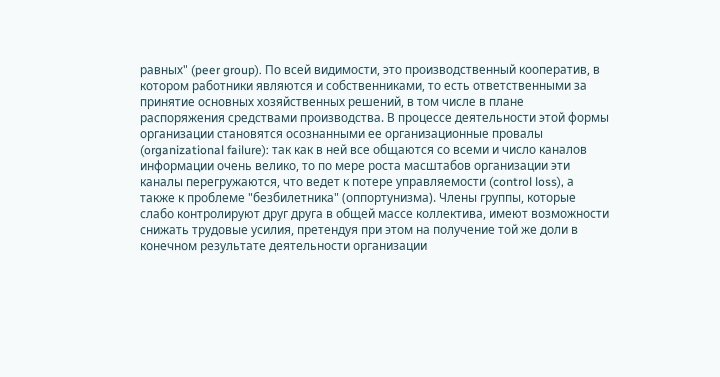равных" (peer group). По всей видимости, это производственный кооператив, в котором работники являются и собственниками, то есть ответственными за принятие основных хозяйственных решений, в том числе в плане распоряжения средствами производства. В процессе деятельности этой формы организации становятся осознанными ее организационные провалы (organizational failure): так как в ней все общаются со всеми и число каналов информации очень велико, то по мере роста масштабов организации эти каналы перегружаются, что ведет к потере управляемости (control loss), а также к проблеме "безбилетника" (оппортунизма). Члены группы, которые слабо контролируют друг друга в общей массе коллектива, имеют возможности снижать трудовые усилия, претендуя при этом на получение той же доли в конечном результате деятельности организации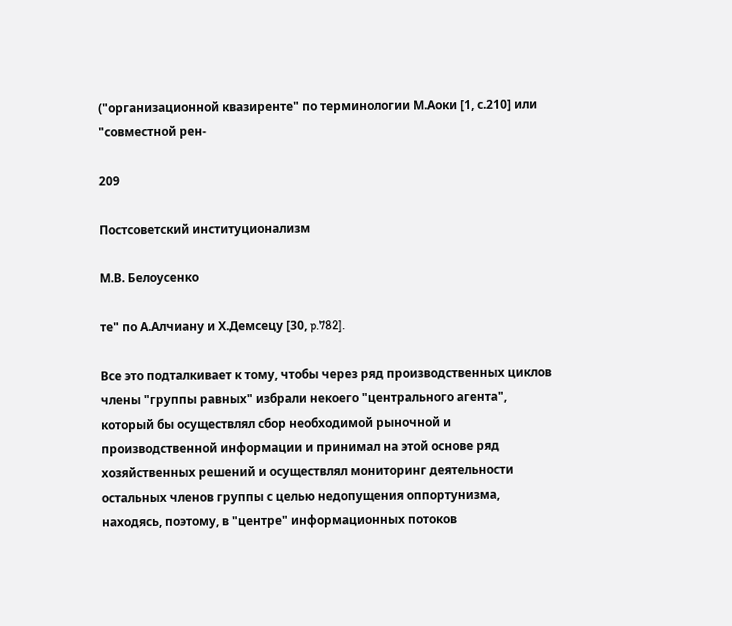("организационной квазиренте" по терминологии М.Аоки [1, с.210] или "совместной рен-

209

Постсоветский институционализм

М.В. Белоусенко

те" по А.Алчиану и Х.Демсецу [30, p.782].

Все это подталкивает к тому, чтобы через ряд производственных циклов члены "группы равных" избрали некоего "центрального агента", который бы осуществлял сбор необходимой рыночной и производственной информации и принимал на этой основе ряд хозяйственных решений и осуществлял мониторинг деятельности остальных членов группы с целью недопущения оппортунизма, находясь, поэтому, в "центре" информационных потоков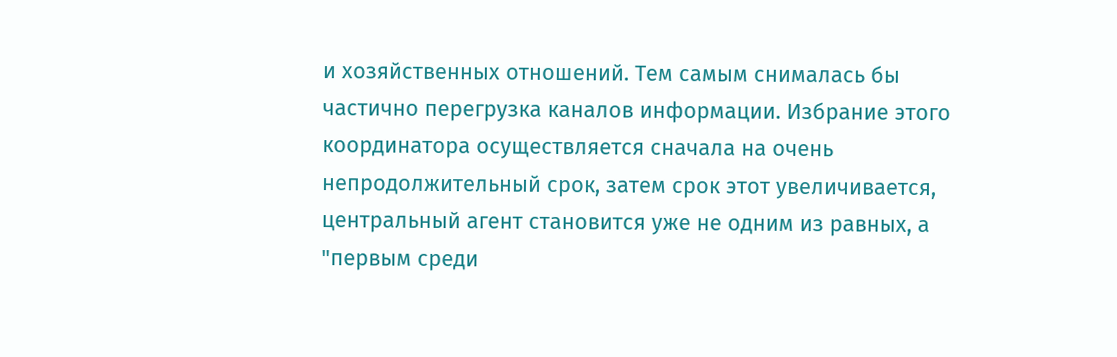и хозяйственных отношений. Тем самым снималась бы частично перегрузка каналов информации. Избрание этого координатора осуществляется сначала на очень непродолжительный срок, затем срок этот увеличивается, центральный агент становится уже не одним из равных, а "первым среди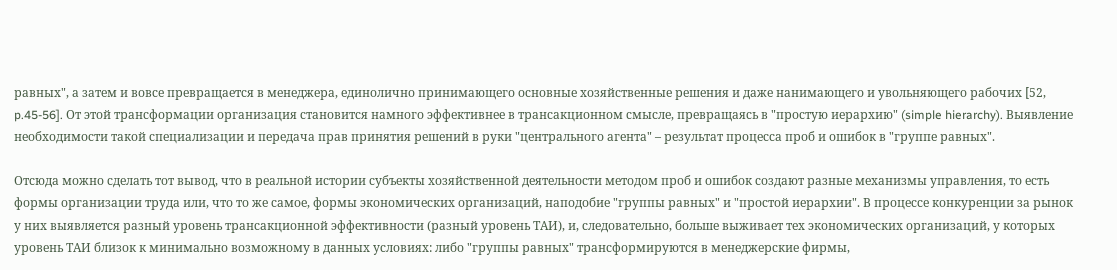равных", а затем и вовсе превращается в менеджера, единолично принимающего основные хозяйственные решения и даже нанимающего и увольняющего рабочих [52, p.45-56]. От этой трансформации организация становится намного эффективнее в трансакционном смысле, превращаясь в "простую иерархию" (simple hierarchy). Выявление необходимости такой специализации и передача прав принятия решений в руки "центрального агента" – результат процесса проб и ошибок в "группе равных".

Отсюда можно сделать тот вывод, что в реальной истории субъекты хозяйственной деятельности методом проб и ошибок создают разные механизмы управления, то есть формы организации труда или, что то же самое, формы экономических организаций, наподобие "группы равных" и "простой иерархии". В процессе конкуренции за рынок у них выявляется разный уровень трансакционной эффективности (разный уровень ТАИ), и, следовательно, больше выживает тех экономических организаций, у которых уровень ТАИ близок к минимально возможному в данных условиях: либо "группы равных" трансформируются в менеджерские фирмы,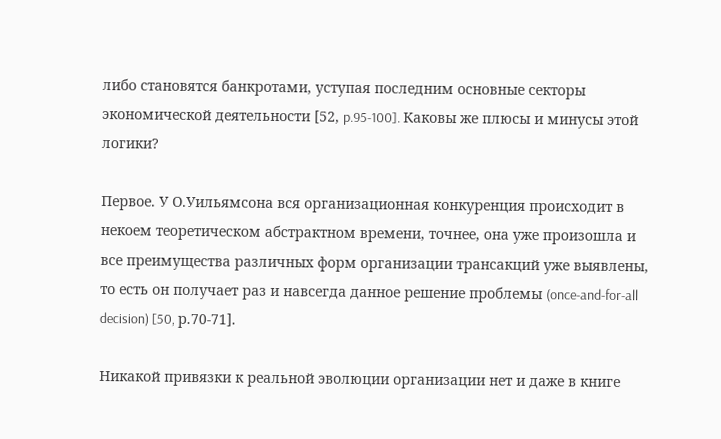либо становятся банкротами, уступая последним основные секторы экономической деятельности [52, p.95-100]. Каковы же плюсы и минусы этой логики?

Первое. У О.Уильямсона вся организационная конкуренция происходит в некоем теоретическом абстрактном времени, точнее, она уже произошла и все преимущества различных форм организации трансакций уже выявлены, то есть он получает раз и навсегда данное решение проблемы (once-and-for-all decision) [50, р.70-71].

Никакой привязки к реальной эволюции организации нет и даже в книге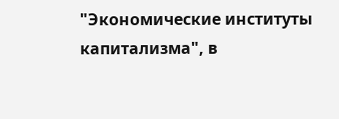"Экономические институты капитализма", в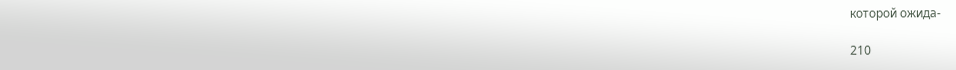которой ожида-

210